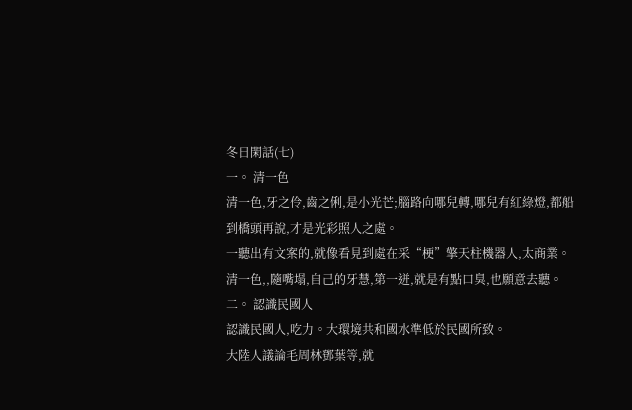冬日閑話(七)
一。 清一色
清一色,牙之伶,齒之俐,是小光芒;腦路向哪兒轉,哪兒有紅綠燈,都船到橋頭再說,才是光彩照人之處。
一聽出有文案的,就像看見到處在采“梗”擎天柱機器人,太商業。清一色,,隨嘴塌,自己的牙慧,第一迸,就是有點口臭,也願意去聽。
二。 認識民國人
認識民國人,吃力。大環境共和國水準低於民國所致。
大陸人議論毛周林鄧葉等,就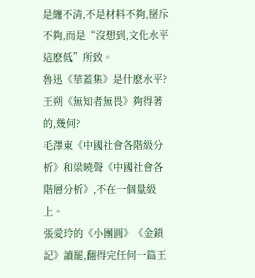是纏不清,不是材料不夠,掰斥不夠,而是“沒想到,文化水平這麽低”所致。
魯迅《華蓋集》是什麽水平?王朔《無知者無畏》夠得著的,幾何?
毛澤東《中國社會各階級分析》和梁曉聲《中國社會各階層分析》,不在一個量級上。
張愛玲的《小團圓》《金鎖記》讀罷,翻得完任何一篇王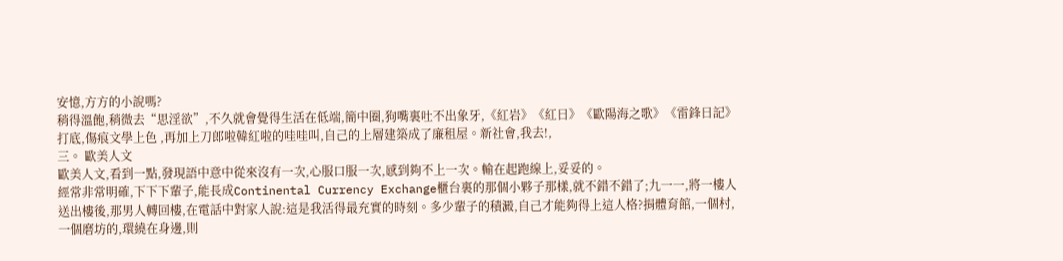安憶,方方的小說嗎?
稍得溫飽,稍微去“思淫欲”,不久就會覺得生活在低端,簡中圈,狗嘴裏吐不出象牙,《紅岩》《紅日》《歐陽海之歌》《雷鋒日記》打底,傷痕文學上色 ,再加上刀郎啦韓紅啦的哇哇叫,自己的上層建築成了廉租屋。新社會,我去!,
三。 歐美人文
歐美人文,看到一點,發現語中意中從來沒有一次,心服口服一次,感到夠不上一次。輸在起跑線上,妥妥的。
經常非常明確,下下下輩子,能長成Continental Currency Exchange櫃台裏的那個小夥子那樣,就不錯不錯了;九一一,將一樓人送出樓後,那男人轉回樓,在電話中對家人說:這是我活得最充實的時刻。多少輩子的積澱,自己才能夠得上這人格?捐體育館,一個村,一個磨坊的,環繞在身邊,則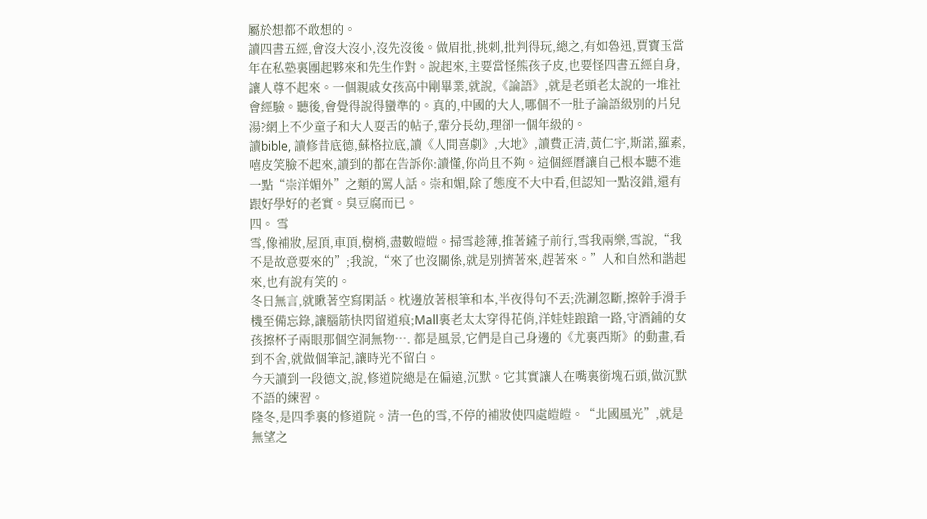屬於想都不敢想的。
讀四書五經,會沒大沒小,沒先沒後。做眉批,挑刺,批判得玩,總之,有如魯迅,賈寶玉當年在私塾裏團起夥來和先生作對。說起來,主要當怪熊孩子皮,也要怪四書五經自身,讓人尊不起來。一個親戚女孩高中剛畢業,就說,《論語》,就是老頭老太說的一堆社會經驗。聽後,會覺得說得蠻準的。真的,中國的大人,哪個不一肚子論語級別的片兒湯?網上不少童子和大人耍舌的帖子,輩分長幼,理卻一個年級的。
讀bible, 讀修昔底德,蘇格拉底,讀《人間喜劇》,大地》,讀費正清,黃仁宇,斯諾,羅素,嘻皮笑臉不起來,讀到的都在告訴你:讀懂,你尚且不夠。這個經曆讓自己根本聽不進一點“崇洋媚外”之類的罵人話。崇和媚,除了態度不大中看,但認知一點沒錯,還有跟好學好的老實。臭豆腐而已。
四。 雪
雪,像補妝,屋頂,車頂,樹梢,盡數皚皚。掃雪趁薄,推著鏟子前行,雪我兩樂,雪說,“我不是故意要來的”;我說,“來了也沒關係,就是別擠著來,趕著來。”人和自然和諧起來,也有說有笑的。
冬日無言,就瞅著空寫閑話。枕邊放著根筆和本,半夜得句不丟;洗涮忽斷,擦幹手滑手機至備忘錄,讓腦筋快閃留道痕;Mall裏老太太穿得花俏,洋娃娃踉蹌一路,守酒鋪的女孩擦杯子兩眼那個空洞無物…. 都是風景,它們是自己身邊的《尤裏西斯》的動畫,看到不舍,就做個筆記,讓時光不留白。
今天讀到一段德文,說,修道院總是在偏遠,沉默。它其實讓人在嘴裏銜塊石頭,做沉默不語的練習。
隆冬,是四季裏的修道院。清一色的雪,不停的補妝使四處皚皚。“北國風光”,就是無望之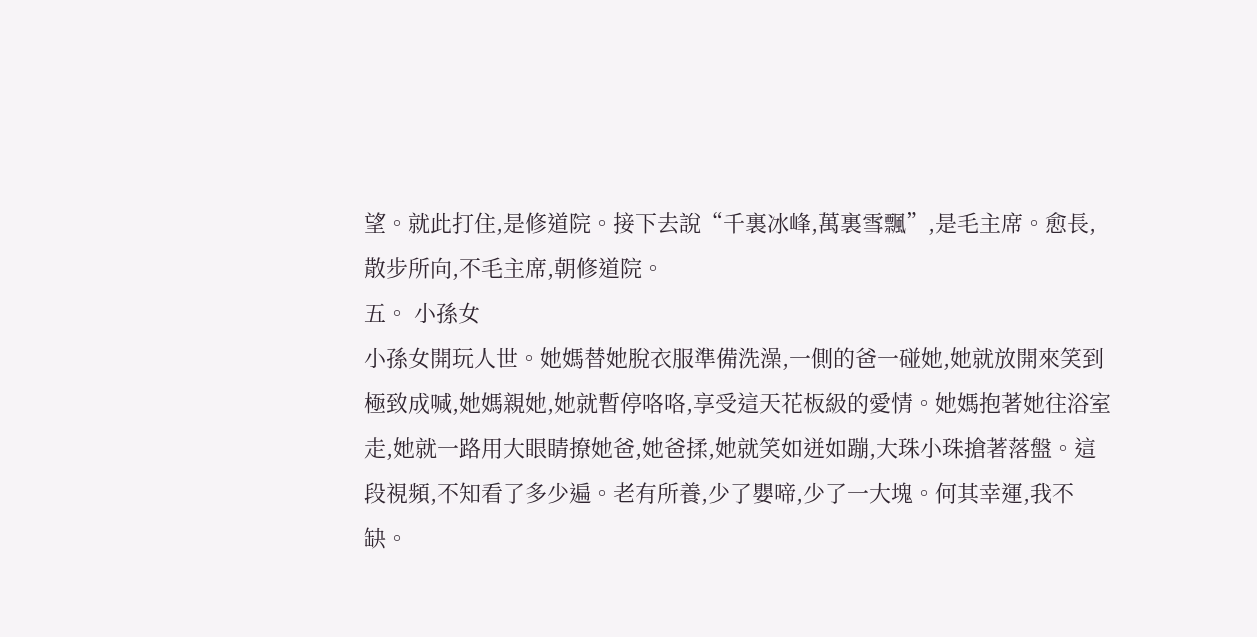望。就此打住,是修道院。接下去說“千裏冰峰,萬裏雪飄”,是毛主席。愈長,散步所向,不毛主席,朝修道院。
五。 小孫女
小孫女開玩人世。她媽替她脫衣服準備洗澡,一側的爸一碰她,她就放開來笑到極致成喊,她媽親她,她就暫停咯咯,享受這天花板級的愛情。她媽抱著她往浴室走,她就一路用大眼睛撩她爸,她爸揉,她就笑如迸如蹦,大珠小珠搶著落盤。這段視頻,不知看了多少遍。老有所養,少了嬰啼,少了一大塊。何其幸運,我不缺。